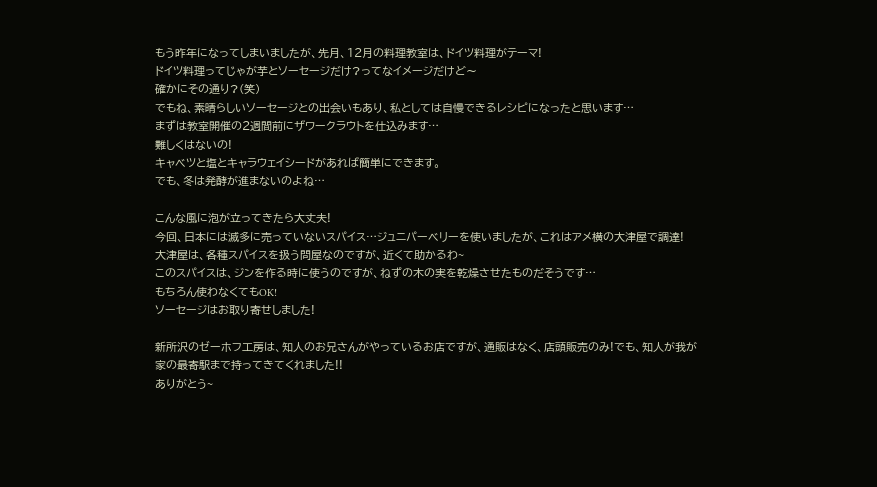もう昨年になってしまいましたが、先月、12月の料理教室は、ドイツ料理がテーマ!
ドイツ料理ってじゃが芋とソーセージだけ?ってなイメージだけど〜
確かにその通り?(笑)
でもね、素晴らしいソーセージとの出会いもあり、私としては自慢できるレシピになったと思います…
まずは教室開催の2週間前にザワークラウトを仕込みます…
難しくはないの!
キャベツと塩とキャラウェイシードがあれば簡単にできます。
でも、冬は発酵が進まないのよね…

こんな風に泡が立ってきたら大丈夫!
今回、日本には滅多に売っていないスパイス…ジュニパーベリーを使いましたが、これはアメ横の大津屋で調達!
大津屋は、各種スパイスを扱う問屋なのですが、近くて助かるわ~
このスパイスは、ジンを作る時に使うのですが、ねずの木の実を乾燥させたものだそうです…
もちろん使わなくてもOK!
ソーセージはお取り寄せしました!

新所沢のゼーホフ工房は、知人のお兄さんがやっているお店ですが、通販はなく、店頭販売のみ!でも、知人が我が家の最寄駅まで持ってきてくれました!!
ありがとう~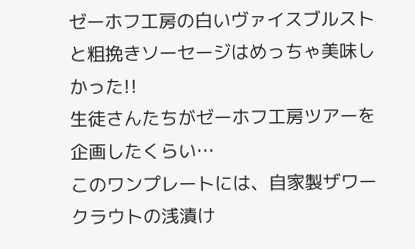ゼーホフ工房の白いヴァイスブルストと粗挽きソーセージはめっちゃ美味しかった!!
生徒さんたちがゼーホフ工房ツアーを企画したくらい…
このワンプレートには、自家製ザワークラウトの浅漬け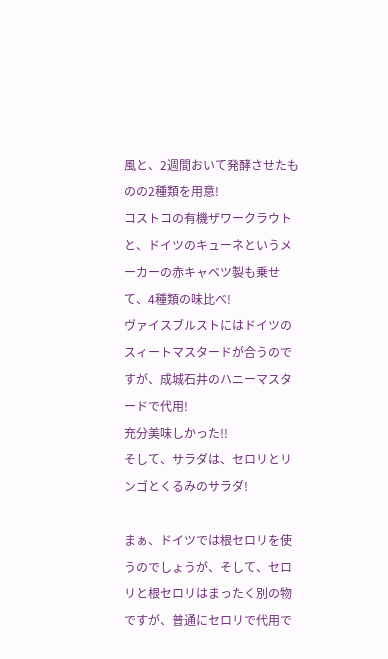風と、2週間おいて発酵させたものの2種類を用意!
コストコの有機ザワークラウトと、ドイツのキューネというメーカーの赤キャベツ製も乗せて、4種類の味比べ!
ヴァイスブルストにはドイツのスィートマスタードが合うのですが、成城石井のハニーマスタードで代用!
充分美味しかった!!
そして、サラダは、セロリとリンゴとくるみのサラダ!

まぁ、ドイツでは根セロリを使うのでしょうが、そして、セロリと根セロリはまったく別の物ですが、普通にセロリで代用で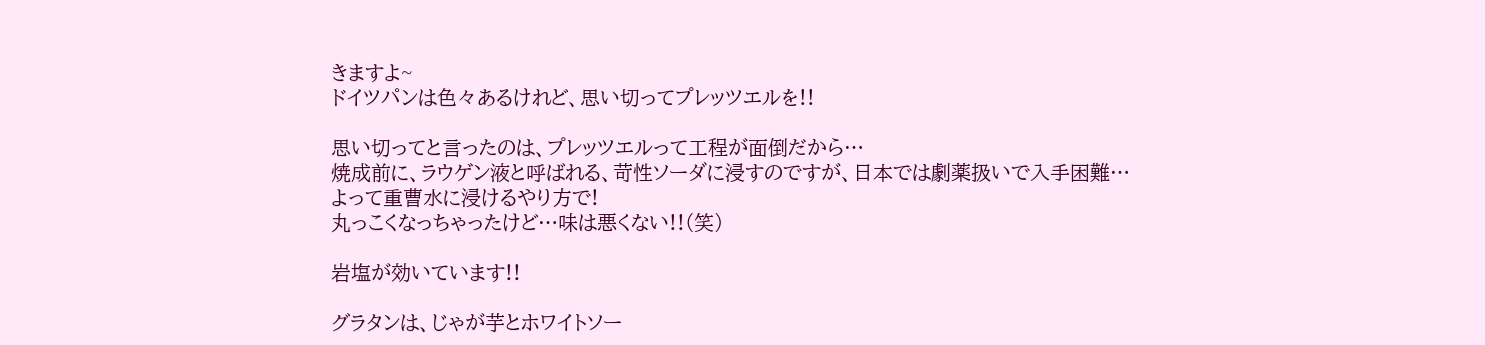きますよ~
ドイツパンは色々あるけれど、思い切ってプレッツエルを!!

思い切ってと言ったのは、プレッツエルって工程が面倒だから…
焼成前に、ラウゲン液と呼ばれる、苛性ソーダに浸すのですが、日本では劇薬扱いで入手困難…
よって重曹水に浸けるやり方で!
丸っこくなっちゃったけど…味は悪くない!!(笑)

岩塩が効いています!!

グラタンは、じゃが芋とホワイトソー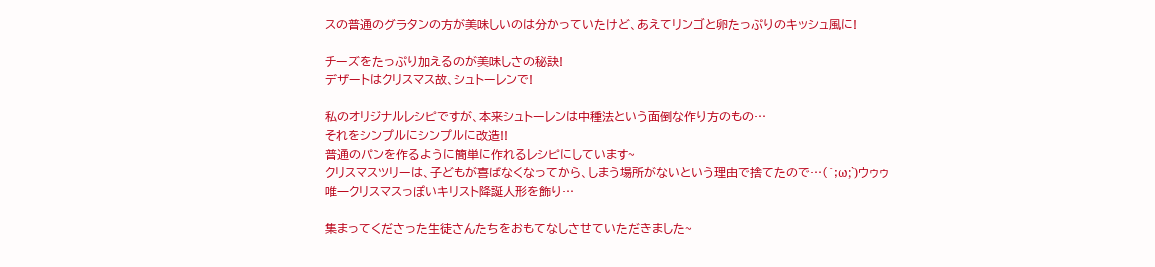スの普通のグラタンの方が美味しいのは分かっていたけど、あえてリンゴと卵たっぷりのキッシュ風に!

チーズをたっぷり加えるのが美味しさの秘訣!
デザートはクリスマス故、シュトーレンで!

私のオリジナルレシピですが、本来シュトーレンは中種法という面倒な作り方のもの…
それをシンプルにシンプルに改造!!
普通のパンを作るように簡単に作れるレシピにしています~
クリスマスツリーは、子どもが喜ばなくなってから、しまう場所がないという理由で捨てたので…(´;ω;`)ウゥゥ
唯一クリスマスっぽいキリスト降誕人形を飾り…

集まってくださった生徒さんたちをおもてなしさせていただきました~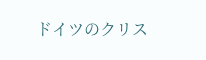ドイツのクリス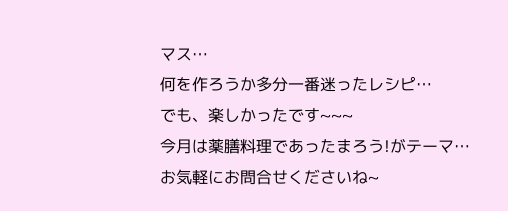マス…
何を作ろうか多分一番迷ったレシピ…
でも、楽しかったです~~~
今月は薬膳料理であったまろう!がテーマ…
お気軽にお問合せくださいね~